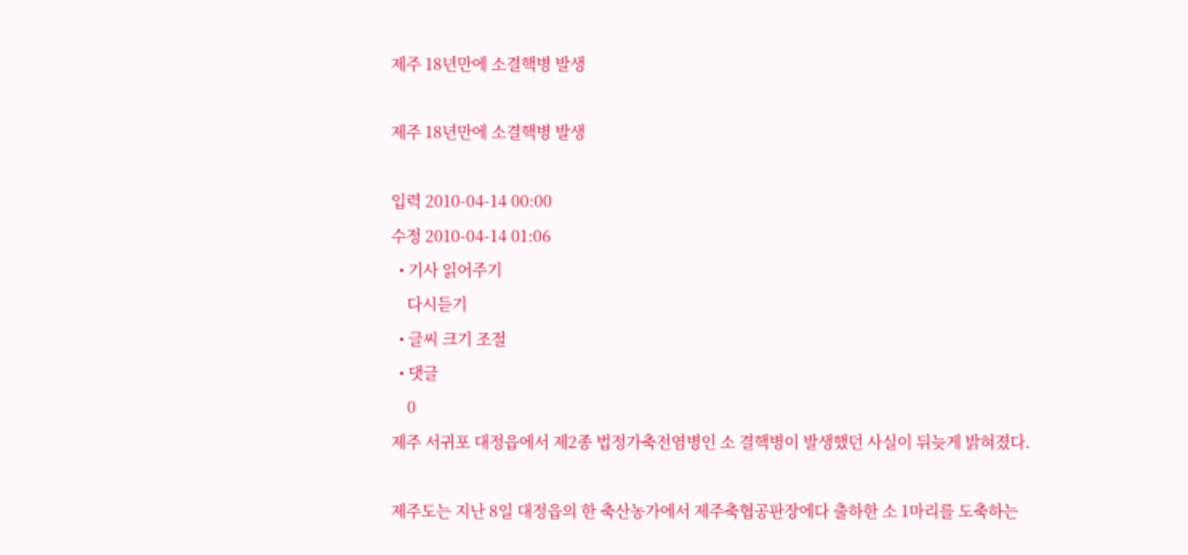제주 18년만에 소결핵병 발생

제주 18년만에 소결핵병 발생

입력 2010-04-14 00:00
수정 2010-04-14 01:06
  • 기사 읽어주기
    다시듣기
  • 글씨 크기 조절
  • 댓글
    0
제주 서귀포 대정읍에서 제2종 법정가축전염병인 소 결핵병이 발생했던 사실이 뒤늦게 밝혀졌다.

제주도는 지난 8일 대정읍의 한 축산농가에서 제주축협공판장에다 출하한 소 1마리를 도축하는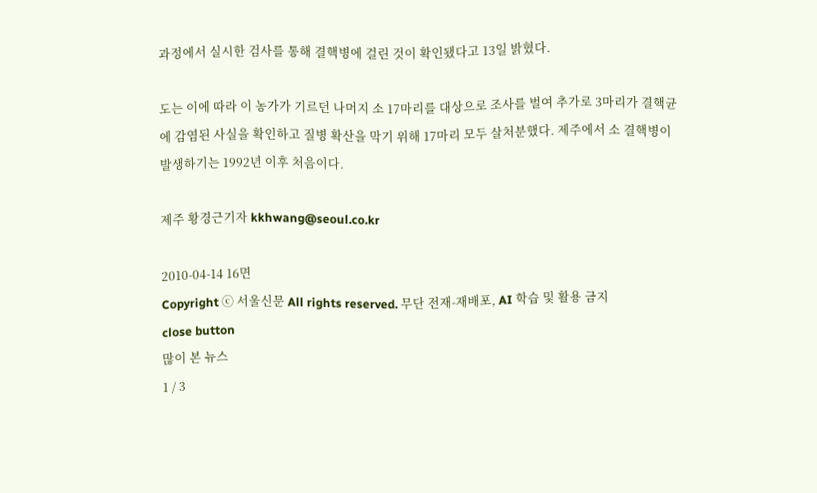과정에서 실시한 검사를 통해 결핵병에 걸린 것이 확인됐다고 13일 밝혔다.

도는 이에 따라 이 농가가 기르던 나머지 소 17마리를 대상으로 조사를 벌여 추가로 3마리가 결핵균에 감염된 사실을 확인하고 질병 확산을 막기 위해 17마리 모두 살처분했다. 제주에서 소 결핵병이 발생하기는 1992년 이후 처음이다.

제주 황경근기자 kkhwang@seoul.co.kr

2010-04-14 16면
Copyright ⓒ 서울신문 All rights reserved. 무단 전재-재배포, AI 학습 및 활용 금지
close button
많이 본 뉴스
1 / 3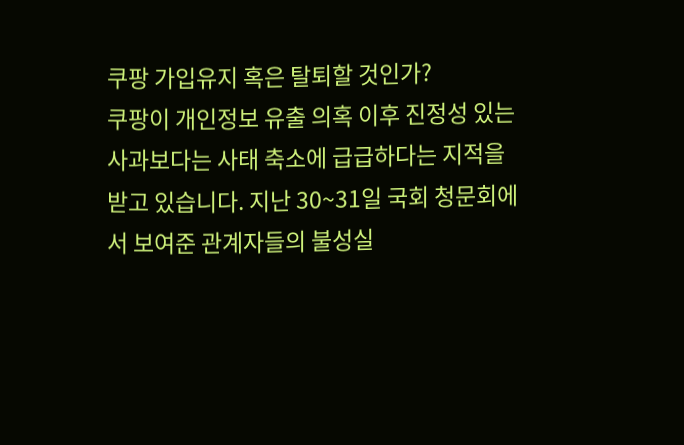쿠팡 가입유지 혹은 탈퇴할 것인가?
쿠팡이 개인정보 유출 의혹 이후 진정성 있는 사과보다는 사태 축소에 급급하다는 지적을 받고 있습니다. 지난 30~31일 국회 청문회에서 보여준 관계자들의 불성실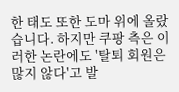한 태도 또한 도마 위에 올랐습니다. 하지만 쿠팡 측은 이러한 논란에도 '탈퇴 회원은 많지 않다'고 발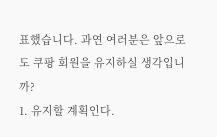표했습니다. 과연 여러분은 앞으로도 쿠팡 회원을 유지하실 생각입니까?
1. 유지할 계획인다.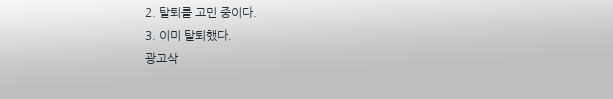2. 탈퇴를 고민 중이다.
3. 이미 탈퇴했다.
광고삭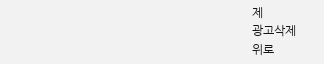제
광고삭제
위로